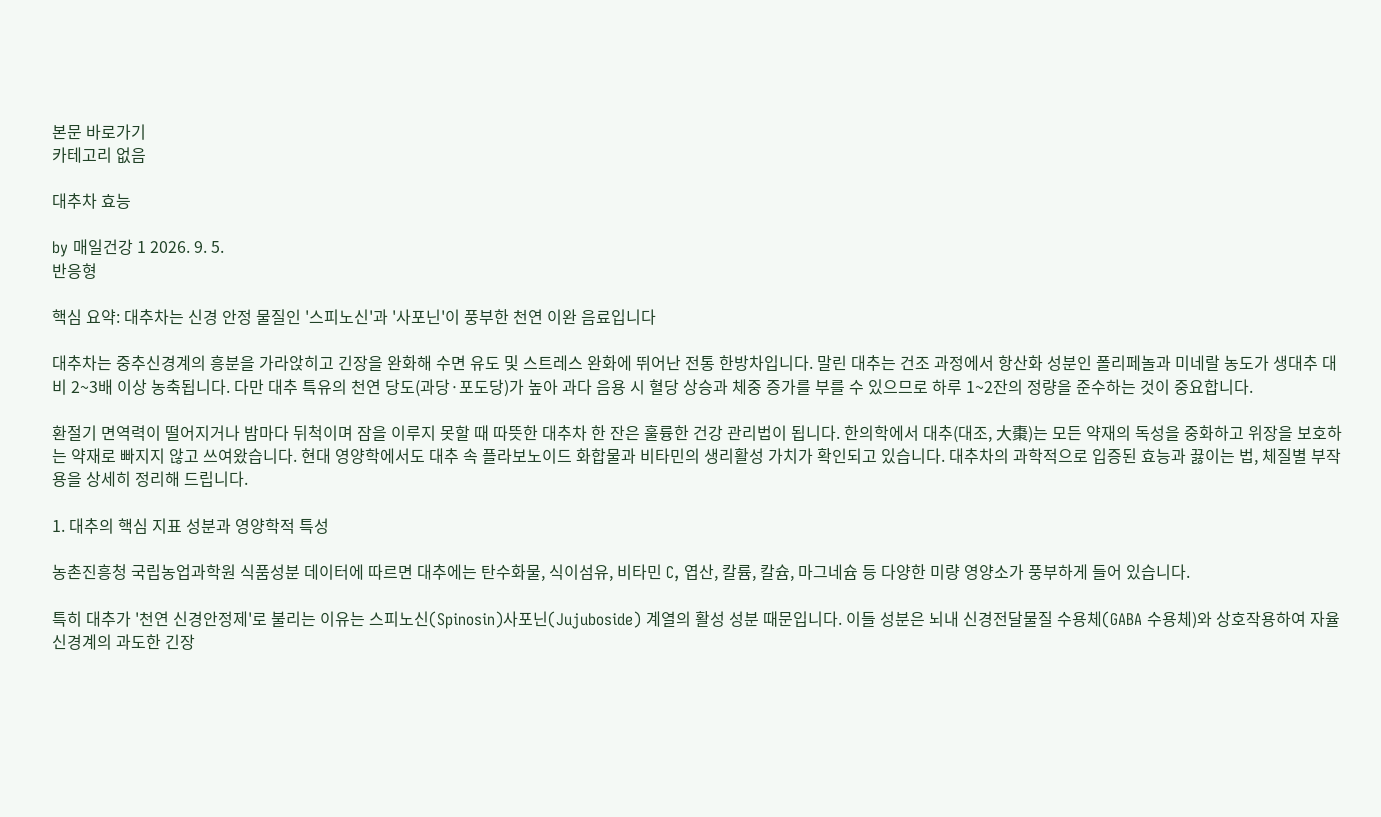본문 바로가기
카테고리 없음

대추차 효능

by 매일건강 1 2026. 9. 5.
반응형

핵심 요약: 대추차는 신경 안정 물질인 '스피노신'과 '사포닌'이 풍부한 천연 이완 음료입니다

대추차는 중추신경계의 흥분을 가라앉히고 긴장을 완화해 수면 유도 및 스트레스 완화에 뛰어난 전통 한방차입니다. 말린 대추는 건조 과정에서 항산화 성분인 폴리페놀과 미네랄 농도가 생대추 대비 2~3배 이상 농축됩니다. 다만 대추 특유의 천연 당도(과당·포도당)가 높아 과다 음용 시 혈당 상승과 체중 증가를 부를 수 있으므로 하루 1~2잔의 정량을 준수하는 것이 중요합니다.

환절기 면역력이 떨어지거나 밤마다 뒤척이며 잠을 이루지 못할 때 따뜻한 대추차 한 잔은 훌륭한 건강 관리법이 됩니다. 한의학에서 대추(대조, 大棗)는 모든 약재의 독성을 중화하고 위장을 보호하는 약재로 빠지지 않고 쓰여왔습니다. 현대 영양학에서도 대추 속 플라보노이드 화합물과 비타민의 생리활성 가치가 확인되고 있습니다. 대추차의 과학적으로 입증된 효능과 끓이는 법, 체질별 부작용을 상세히 정리해 드립니다.

1. 대추의 핵심 지표 성분과 영양학적 특성

농촌진흥청 국립농업과학원 식품성분 데이터에 따르면 대추에는 탄수화물, 식이섬유, 비타민 C, 엽산, 칼륨, 칼슘, 마그네슘 등 다양한 미량 영양소가 풍부하게 들어 있습니다.

특히 대추가 '천연 신경안정제'로 불리는 이유는 스피노신(Spinosin)사포닌(Jujuboside) 계열의 활성 성분 때문입니다. 이들 성분은 뇌내 신경전달물질 수용체(GABA 수용체)와 상호작용하여 자율신경계의 과도한 긴장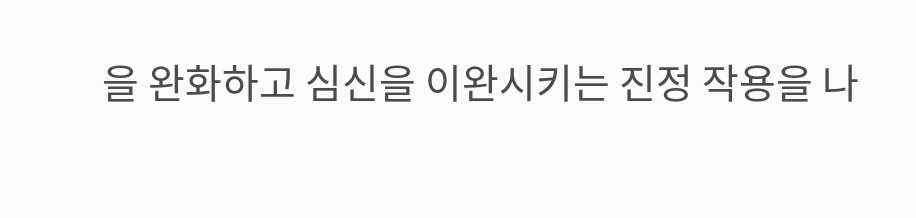을 완화하고 심신을 이완시키는 진정 작용을 나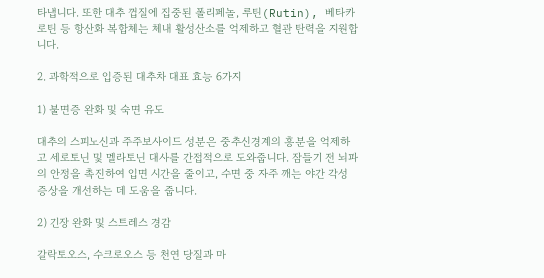타냅니다. 또한 대추 껍질에 집중된 폴리페놀, 루틴(Rutin), 베타카로틴 등 항산화 복합체는 체내 활성산소를 억제하고 혈관 탄력을 지원합니다.

2. 과학적으로 입증된 대추차 대표 효능 6가지

1) 불면증 완화 및 숙면 유도

대추의 스피노신과 주주보사이드 성분은 중추신경계의 흥분을 억제하고 세로토닌 및 멜라토닌 대사를 간접적으로 도와줍니다. 잠들기 전 뇌파의 안정을 촉진하여 입면 시간을 줄이고, 수면 중 자주 깨는 야간 각성 증상을 개선하는 데 도움을 줍니다.

2) 긴장 완화 및 스트레스 경감

갈락토오스, 수크로오스 등 천연 당질과 마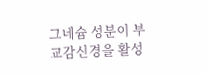그네슘 성분이 부교감신경을 활성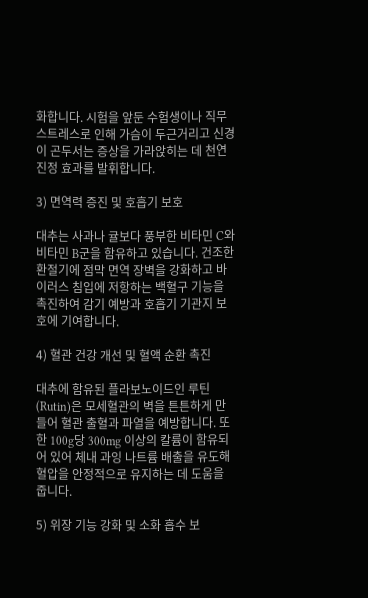화합니다. 시험을 앞둔 수험생이나 직무 스트레스로 인해 가슴이 두근거리고 신경이 곤두서는 증상을 가라앉히는 데 천연 진정 효과를 발휘합니다.

3) 면역력 증진 및 호흡기 보호

대추는 사과나 귤보다 풍부한 비타민 C와 비타민 B군을 함유하고 있습니다. 건조한 환절기에 점막 면역 장벽을 강화하고 바이러스 침입에 저항하는 백혈구 기능을 촉진하여 감기 예방과 호흡기 기관지 보호에 기여합니다.

4) 혈관 건강 개선 및 혈액 순환 촉진

대추에 함유된 플라보노이드인 루틴(Rutin)은 모세혈관의 벽을 튼튼하게 만들어 혈관 출혈과 파열을 예방합니다. 또한 100g당 300mg 이상의 칼륨이 함유되어 있어 체내 과잉 나트륨 배출을 유도해 혈압을 안정적으로 유지하는 데 도움을 줍니다.

5) 위장 기능 강화 및 소화 흡수 보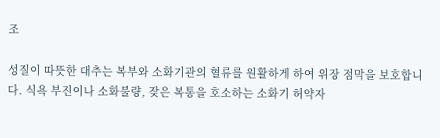조

성질이 따뜻한 대추는 복부와 소화기관의 혈류를 원활하게 하여 위장 점막을 보호합니다. 식욕 부진이나 소화불량, 잦은 복통을 호소하는 소화기 허약자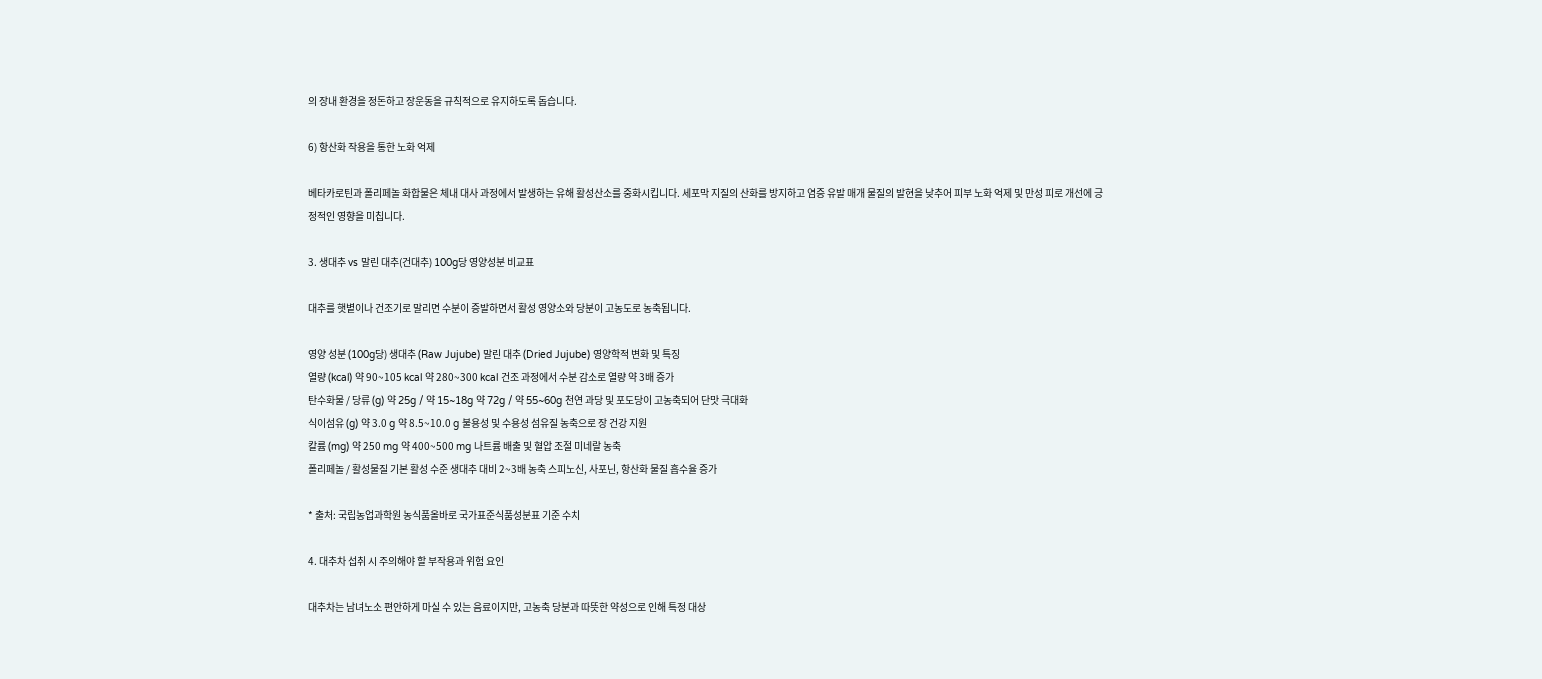의 장내 환경을 정돈하고 장운동을 규칙적으로 유지하도록 돕습니다.

6) 항산화 작용을 통한 노화 억제

베타카로틴과 폴리페놀 화합물은 체내 대사 과정에서 발생하는 유해 활성산소를 중화시킵니다. 세포막 지질의 산화를 방지하고 염증 유발 매개 물질의 발현을 낮추어 피부 노화 억제 및 만성 피로 개선에 긍정적인 영향을 미칩니다.

3. 생대추 vs 말린 대추(건대추) 100g당 영양성분 비교표

대추를 햇볕이나 건조기로 말리면 수분이 증발하면서 활성 영양소와 당분이 고농도로 농축됩니다.

영양 성분 (100g당) 생대추 (Raw Jujube) 말린 대추 (Dried Jujube) 영양학적 변화 및 특징
열량 (kcal) 약 90~105 kcal 약 280~300 kcal 건조 과정에서 수분 감소로 열량 약 3배 증가
탄수화물 / 당류 (g) 약 25g / 약 15~18g 약 72g / 약 55~60g 천연 과당 및 포도당이 고농축되어 단맛 극대화
식이섬유 (g) 약 3.0 g 약 8.5~10.0 g 불용성 및 수용성 섬유질 농축으로 장 건강 지원
칼륨 (mg) 약 250 mg 약 400~500 mg 나트륨 배출 및 혈압 조절 미네랄 농축
폴리페놀 / 활성물질 기본 활성 수준 생대추 대비 2~3배 농축 스피노신, 사포닌, 항산화 물질 흡수율 증가

* 출처: 국립농업과학원 농식품올바로 국가표준식품성분표 기준 수치

4. 대추차 섭취 시 주의해야 할 부작용과 위험 요인

대추차는 남녀노소 편안하게 마실 수 있는 음료이지만, 고농축 당분과 따뜻한 약성으로 인해 특정 대상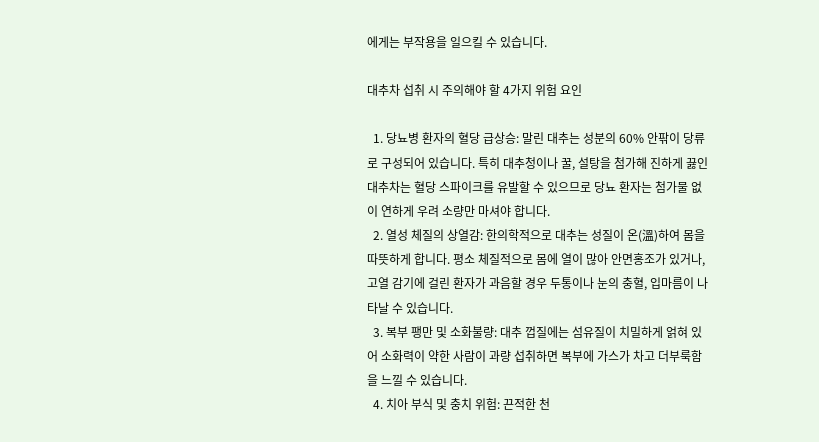에게는 부작용을 일으킬 수 있습니다.

대추차 섭취 시 주의해야 할 4가지 위험 요인

  1. 당뇨병 환자의 혈당 급상승: 말린 대추는 성분의 60% 안팎이 당류로 구성되어 있습니다. 특히 대추청이나 꿀, 설탕을 첨가해 진하게 끓인 대추차는 혈당 스파이크를 유발할 수 있으므로 당뇨 환자는 첨가물 없이 연하게 우려 소량만 마셔야 합니다.
  2. 열성 체질의 상열감: 한의학적으로 대추는 성질이 온(溫)하여 몸을 따뜻하게 합니다. 평소 체질적으로 몸에 열이 많아 안면홍조가 있거나, 고열 감기에 걸린 환자가 과음할 경우 두통이나 눈의 충혈, 입마름이 나타날 수 있습니다.
  3. 복부 팽만 및 소화불량: 대추 껍질에는 섬유질이 치밀하게 얽혀 있어 소화력이 약한 사람이 과량 섭취하면 복부에 가스가 차고 더부룩함을 느낄 수 있습니다.
  4. 치아 부식 및 충치 위험: 끈적한 천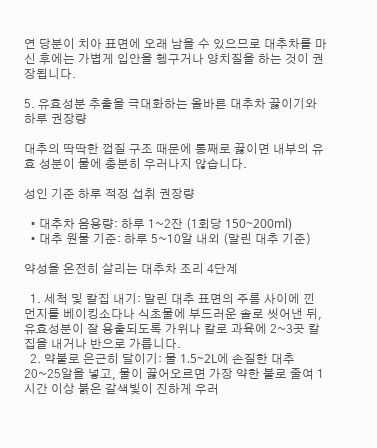연 당분이 치아 표면에 오래 남을 수 있으므로 대추차를 마신 후에는 가볍게 입안을 헹구거나 양치질을 하는 것이 권장됩니다.

5. 유효성분 추출을 극대화하는 올바른 대추차 끓이기와 하루 권장량

대추의 딱딱한 껍질 구조 때문에 통째로 끓이면 내부의 유효 성분이 물에 충분히 우러나지 않습니다.

성인 기준 하루 적정 섭취 권장량

  • 대추차 음용량: 하루 1~2잔 (1회당 150~200ml)
  • 대추 원물 기준: 하루 5~10알 내외 (말린 대추 기준)

약성을 온전히 살리는 대추차 조리 4단계

  1. 세척 및 칼집 내기: 말린 대추 표면의 주름 사이에 낀 먼지를 베이킹소다나 식초물에 부드러운 솔로 씻어낸 뒤, 유효성분이 잘 용출되도록 가위나 칼로 과육에 2~3곳 칼집을 내거나 반으로 가릅니다.
  2. 약불로 은근히 달이기: 물 1.5~2L에 손질한 대추 20~25알을 넣고, 물이 끓어오르면 가장 약한 불로 줄여 1시간 이상 붉은 갈색빛이 진하게 우러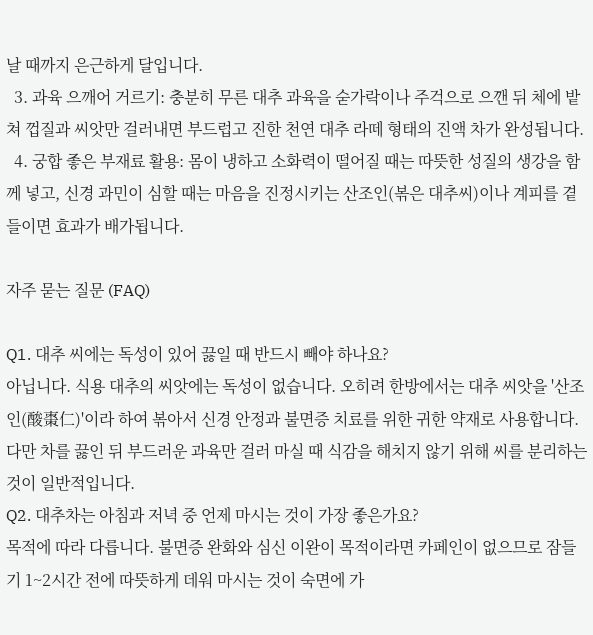날 때까지 은근하게 달입니다.
  3. 과육 으깨어 거르기: 충분히 무른 대추 과육을 숟가락이나 주걱으로 으깬 뒤 체에 밭쳐 껍질과 씨앗만 걸러내면 부드럽고 진한 천연 대추 라떼 형태의 진액 차가 완성됩니다.
  4. 궁합 좋은 부재료 활용: 몸이 냉하고 소화력이 떨어질 때는 따뜻한 성질의 생강을 함께 넣고, 신경 과민이 심할 때는 마음을 진정시키는 산조인(볶은 대추씨)이나 계피를 곁들이면 효과가 배가됩니다.

자주 묻는 질문 (FAQ)

Q1. 대추 씨에는 독성이 있어 끓일 때 반드시 빼야 하나요?
아닙니다. 식용 대추의 씨앗에는 독성이 없습니다. 오히려 한방에서는 대추 씨앗을 '산조인(酸棗仁)'이라 하여 볶아서 신경 안정과 불면증 치료를 위한 귀한 약재로 사용합니다. 다만 차를 끓인 뒤 부드러운 과육만 걸러 마실 때 식감을 해치지 않기 위해 씨를 분리하는 것이 일반적입니다.
Q2. 대추차는 아침과 저녁 중 언제 마시는 것이 가장 좋은가요?
목적에 따라 다릅니다. 불면증 완화와 심신 이완이 목적이라면 카페인이 없으므로 잠들기 1~2시간 전에 따뜻하게 데워 마시는 것이 숙면에 가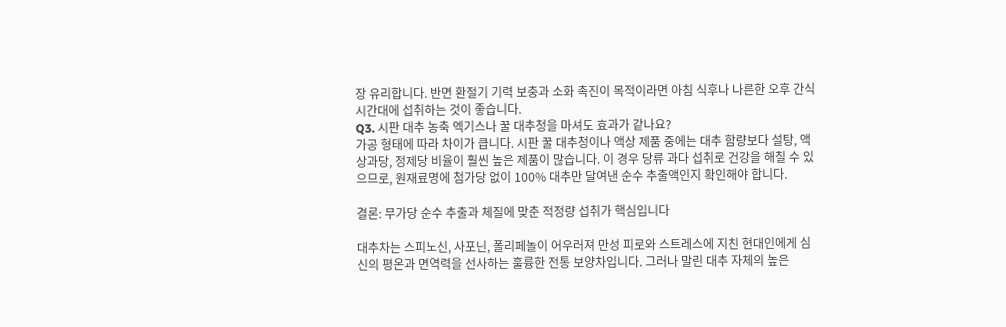장 유리합니다. 반면 환절기 기력 보충과 소화 촉진이 목적이라면 아침 식후나 나른한 오후 간식 시간대에 섭취하는 것이 좋습니다.
Q3. 시판 대추 농축 엑기스나 꿀 대추청을 마셔도 효과가 같나요?
가공 형태에 따라 차이가 큽니다. 시판 꿀 대추청이나 액상 제품 중에는 대추 함량보다 설탕, 액상과당, 정제당 비율이 훨씬 높은 제품이 많습니다. 이 경우 당류 과다 섭취로 건강을 해칠 수 있으므로, 원재료명에 첨가당 없이 100% 대추만 달여낸 순수 추출액인지 확인해야 합니다.

결론: 무가당 순수 추출과 체질에 맞춘 적정량 섭취가 핵심입니다

대추차는 스피노신, 사포닌, 폴리페놀이 어우러져 만성 피로와 스트레스에 지친 현대인에게 심신의 평온과 면역력을 선사하는 훌륭한 전통 보양차입니다. 그러나 말린 대추 자체의 높은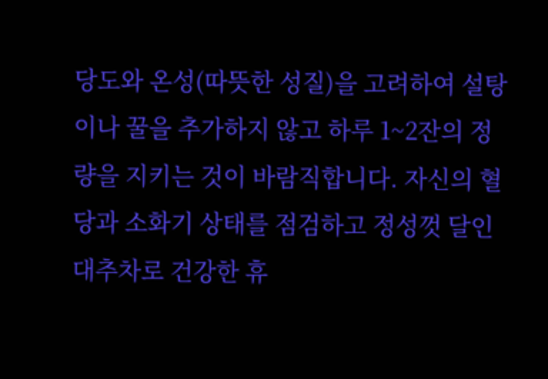당도와 온성(따뜻한 성질)을 고려하여 설탕이나 꿀을 추가하지 않고 하루 1~2잔의 정량을 지키는 것이 바람직합니다. 자신의 혈당과 소화기 상태를 점검하고 정성껏 달인 대추차로 건강한 휴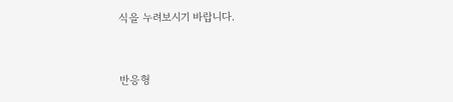식을 누려보시기 바랍니다.


반응형